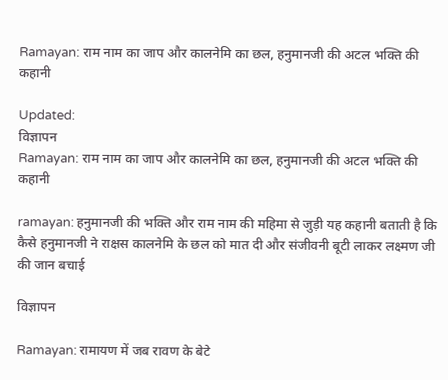Ramayan: राम नाम का जाप और कालनेमि का छल, हनुमानजी की अटल भक्ति की कहानी

Updated:
विज्ञापन
Ramayan: राम नाम का जाप और कालनेमि का छल, हनुमानजी की अटल भक्ति की कहानी

ramayan: हनुमानजी की भक्ति और राम नाम की महिमा से जुड़ी यह कहानी बताती है कि कैसे हनुमानजी ने राक्षस कालनेमि के छल को मात दी और संजीवनी बूटी लाकर लक्ष्मण जी की जान बचाई

विज्ञापन

Ramayan: रामायण में जब रावण के बेटे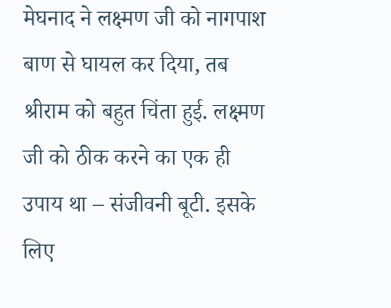मेघनाद ने लक्ष्मण जी को नागपाश बाण से घायल कर दिया, तब श्रीराम को बहुत चिंता हुई. लक्ष्मण जी को ठीक करने का एक ही उपाय था – संजीवनी बूटी. इसके लिए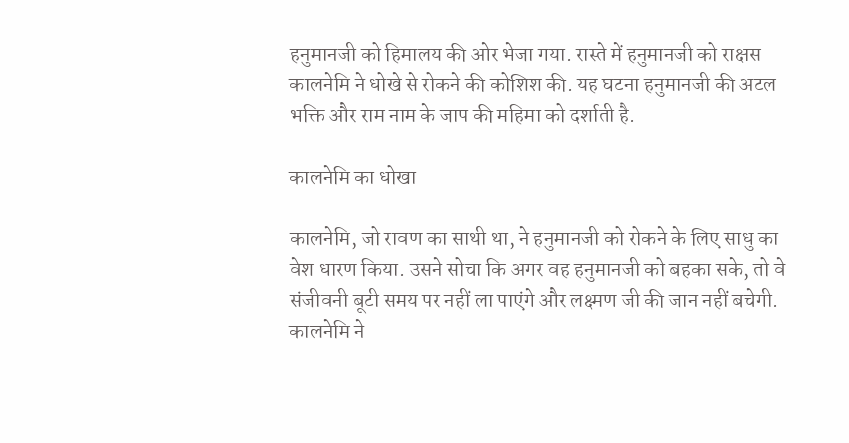हनुमानजी को हिमालय की ओर भेजा गया. रास्ते में हनुमानजी को राक्षस कालनेमि ने धोखे से रोकने की कोशिश की. यह घटना हनुमानजी की अटल भक्ति और राम नाम के जाप की महिमा को दर्शाती है.

कालनेमि का धोखा

कालनेमि, जो रावण का साथी था, ने हनुमानजी को रोकने के लिए साधु का वेश धारण किया. उसने सोचा कि अगर वह हनुमानजी को बहका सके, तो वे संजीवनी बूटी समय पर नहीं ला पाएंगे और लक्ष्मण जी की जान नहीं बचेगी. कालनेमि ने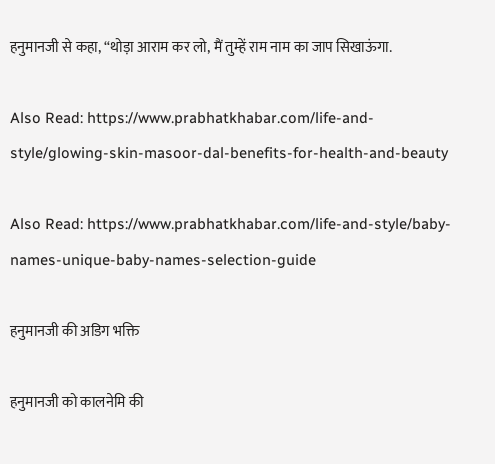हनुमानजी से कहा, “थोड़ा आराम कर लो, मैं तुम्हें राम नाम का जाप सिखाऊंगा.

Also Read: https://www.prabhatkhabar.com/life-and-style/glowing-skin-masoor-dal-benefits-for-health-and-beauty

Also Read: https://www.prabhatkhabar.com/life-and-style/baby-names-unique-baby-names-selection-guide

हनुमानजी की अडिग भक्ति

हनुमानजी को कालनेमि की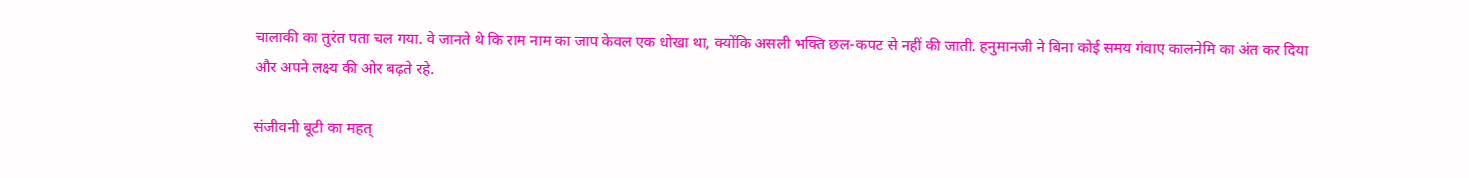चालाकी का तुरंत पता चल गया. वे जानते थे कि राम नाम का जाप केवल एक धोखा था, क्योंकि असली भक्ति छल-कपट से नहीं की जाती. हनुमानजी ने बिना कोई समय गंवाए कालनेमि का अंत कर दिया और अपने लक्ष्य की ओर बढ़ते रहे.

संजीवनी बूटी का महत्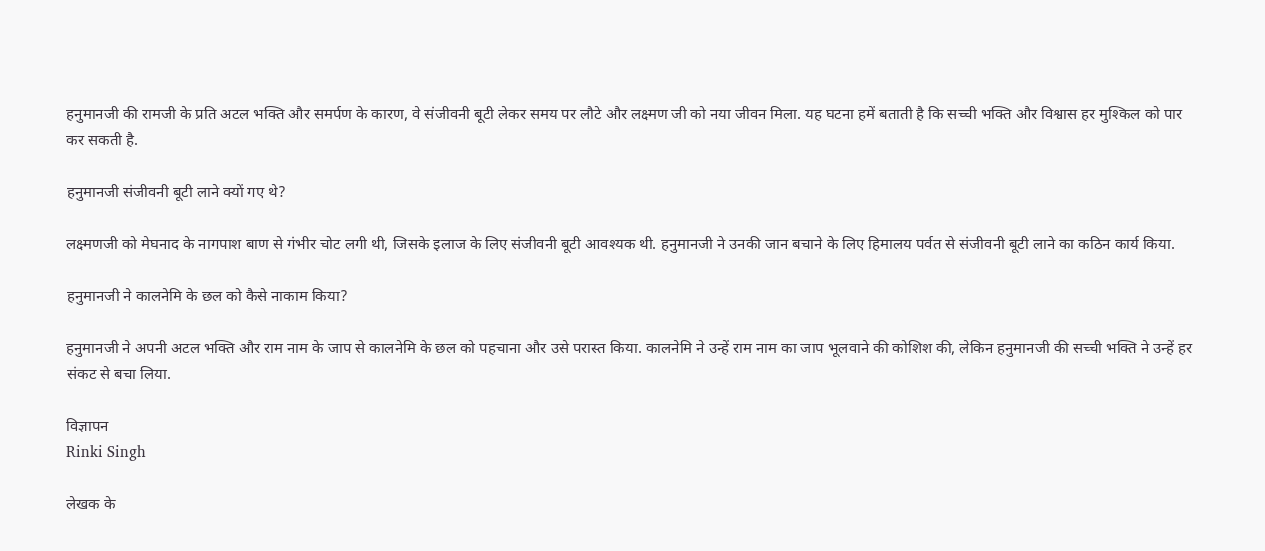हनुमानजी की रामजी के प्रति अटल भक्ति और समर्पण के कारण, वे संजीवनी बूटी लेकर समय पर लौटे और लक्ष्मण जी को नया जीवन मिला. यह घटना हमें बताती है कि सच्ची भक्ति और विश्वास हर मुश्किल को पार कर सकती है.

हनुमानजी संजीवनी बूटी लाने क्यों गए थे?

लक्ष्मणजी को मेघनाद के नागपाश बाण से गंभीर चोट लगी थी, जिसके इलाज के लिए संजीवनी बूटी आवश्यक थी. हनुमानजी ने उनकी जान बचाने के लिए हिमालय पर्वत से संजीवनी बूटी लाने का कठिन कार्य किया.

हनुमानजी ने कालनेमि के छल को कैसे नाकाम किया?

हनुमानजी ने अपनी अटल भक्ति और राम नाम के जाप से कालनेमि के छल को पहचाना और उसे परास्त किया. कालनेमि ने उन्हें राम नाम का जाप भूलवाने की कोशिश की, लेकिन हनुमानजी की सच्ची भक्ति ने उन्हें हर संकट से बचा लिया.

विज्ञापन
Rinki Singh

लेखक के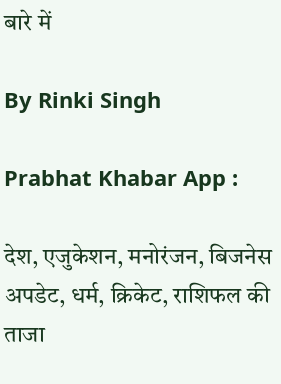बारे में

By Rinki Singh

Prabhat Khabar App :

देश, एजुकेशन, मनोरंजन, बिजनेस अपडेट, धर्म, क्रिकेट, राशिफल की ताजा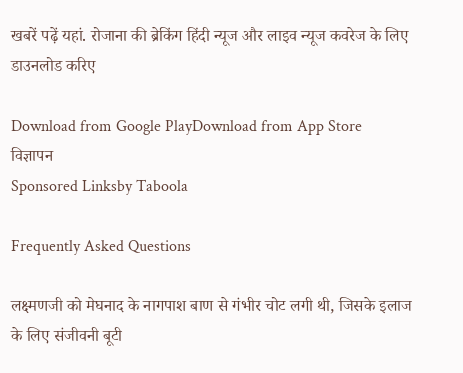खबरें पढ़ें यहां. रोजाना की ब्रेकिंग हिंदी न्यूज और लाइव न्यूज कवरेज के लिए डाउनलोड करिए

Download from Google PlayDownload from App Store
विज्ञापन
Sponsored Linksby Taboola

Frequently Asked Questions

लक्ष्मणजी को मेघनाद के नागपाश बाण से गंभीर चोट लगी थी, जिसके इलाज के लिए संजीवनी बूटी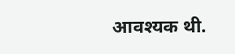आवश्यक थी.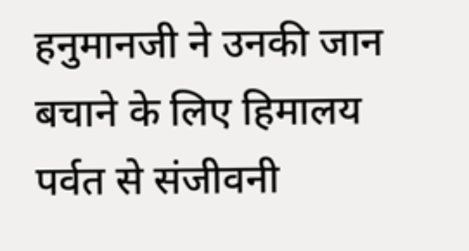हनुमानजी ने उनकी जान बचाने के लिए हिमालय पर्वत से संजीवनी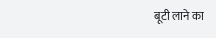बूटी लाने का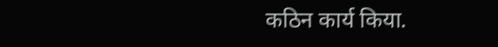कठिन कार्य किया.